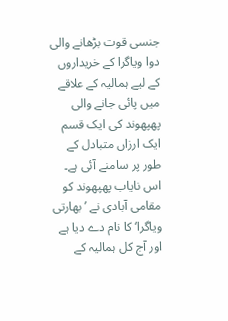جنسی قوت بڑھانے والی دوا ویاگرا کے خریداروں کے لیے ہمالیہ کے علاقے میں پائی جانے والی پھپھوند کی ایک قسم ایک ارزاں متبادل کے طور پر سامنے آئی ہے۔
اس نایاب پھپھوند کو مقامی آبادی نے ’بھارتی ویاگرا‘ کا نام دے دیا ہے اور آج کل ہمالیہ کے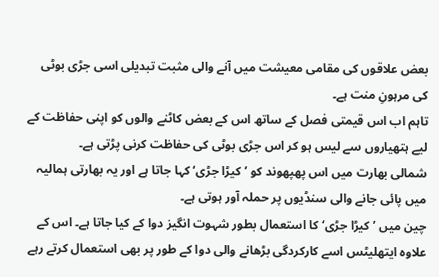بعض علاقوں کی مقامی معیشت میں آنے والی مثبت تبدیلی اسی جڑی بوٹی کی مرہونِ منت ہے۔
تاہم اب اس قیمتی فصل کے ساتھ اس کے بعض کاٹنے والوں کو اپنی حفاظت کے لیے ہتھیاروں سے لیس ہو کر اس جڑی بوٹی کی حفاظت کرنی پڑتی ہے۔
شمالی بھارت میں اس پھپھوند کو ’کیڑا جڑی‘ کہا جاتا ہے اور یہ بھارتی ہمالیہ میں پائی جانے والی سنڈیوں پر حملہ آور ہوتی ہے۔
چین میں ’کیڑا جڑی‘ کا استعمال بطور شہوت انگیز دوا کے کیا جاتا ہے۔ اس کے علاوہ ایتھلیٹس اسے کارکردگی بڑھانے والی دوا کے طور پر بھی استعمال کرتے رہے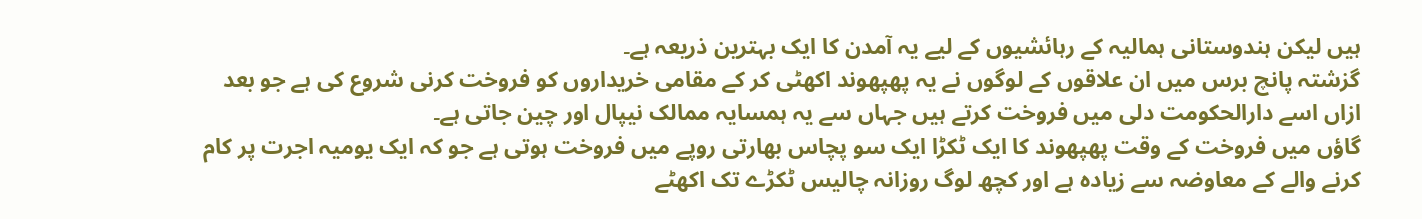ہیں لیکن ہندوستانی ہمالیہ کے رہائشیوں کے لیے یہ آمدن کا ایک بہترین ذریعہ ہے۔
گزشتہ پانچ برس میں ان علاقوں کے لوگوں نے یہ پھپھوند اکھٹی کر کے مقامی خریداروں کو فروخت کرنی شروع کی ہے جو بعد ازاں اسے دارالحکومت دلی میں فروخت کرتے ہیں جہاں سے یہ ہمسایہ ممالک نیپال اور چین جاتی ہے۔
گاؤں میں فروخت کے وقت پھپھوند کا ایک ٹکڑا ایک سو پچاس بھارتی روپے میں فروخت ہوتی ہے جو کہ ایک یومیہ اجرت پر کام کرنے والے کے معاوضہ سے زیادہ ہے اور کچھ لوگ روزانہ چالیس ٹکڑے تک اکھٹے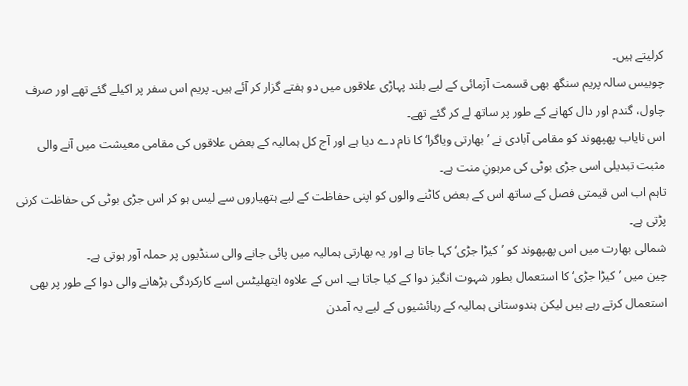کرلیتے ہیں۔
چوبیس سالہ پریم سنگھ بھی قسمت آزمائی کے لیے بلند پہاڑی علاقوں میں دو ہفتے گزار کر آئے ہیں۔ پریم اس سفر پر اکیلے گئے تھے اور صرف چاول، گندم اور دال کھانے کے طور پر ساتھ لے کر گئے تھے۔
اس نایاب پھپھوند کو مقامی آبادی نے ’بھارتی ویاگرا‘ کا نام دے دیا ہے اور آج کل ہمالیہ کے بعض علاقوں کی مقامی معیشت میں آنے والی مثبت تبدیلی اسی جڑی بوٹی کی مرہونِ منت ہے۔
تاہم اب اس قیمتی فصل کے ساتھ اس کے بعض کاٹنے والوں کو اپنی حفاظت کے لیے ہتھیاروں سے لیس ہو کر اس جڑی بوٹی کی حفاظت کرنی پڑتی ہے۔
شمالی بھارت میں اس پھپھوند کو ’کیڑا جڑی‘ کہا جاتا ہے اور یہ بھارتی ہمالیہ میں پائی جانے والی سنڈیوں پر حملہ آور ہوتی ہے۔
چین میں ’کیڑا جڑی‘ کا استعمال بطور شہوت انگیز دوا کے کیا جاتا ہے۔ اس کے علاوہ ایتھلیٹس اسے کارکردگی بڑھانے والی دوا کے طور پر بھی استعمال کرتے رہے ہیں لیکن ہندوستانی ہمالیہ کے رہائشیوں کے لیے یہ آمدن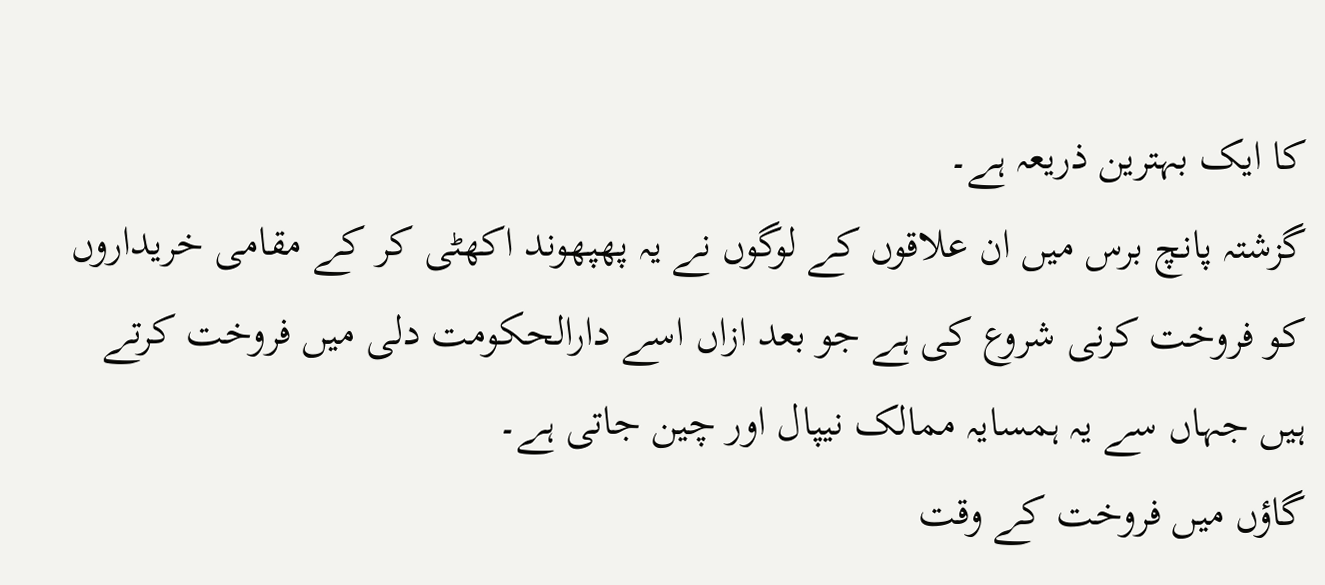کا ایک بہترین ذریعہ ہے۔
گزشتہ پانچ برس میں ان علاقوں کے لوگوں نے یہ پھپھوند اکھٹی کر کے مقامی خریداروں کو فروخت کرنی شروع کی ہے جو بعد ازاں اسے دارالحکومت دلی میں فروخت کرتے ہیں جہاں سے یہ ہمسایہ ممالک نیپال اور چین جاتی ہے۔
گاؤں میں فروخت کے وقت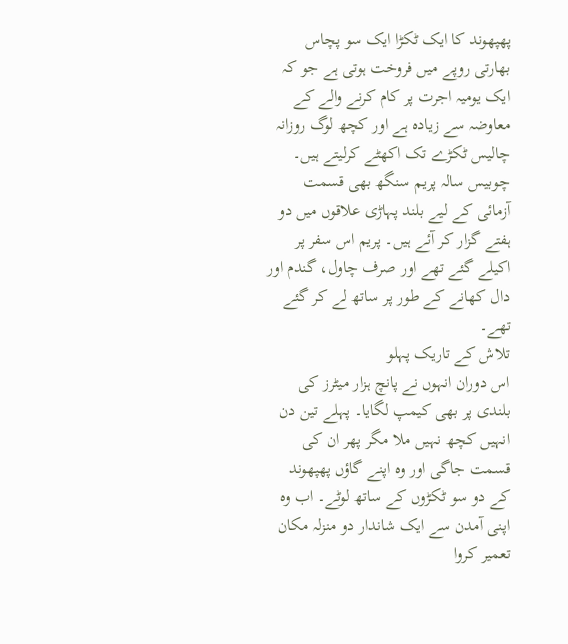پھپھوند کا ایک ٹکڑا ایک سو پچاس بھارتی روپے میں فروخت ہوتی ہے جو کہ ایک یومیہ اجرت پر کام کرنے والے کے معاوضہ سے زیادہ ہے اور کچھ لوگ روزانہ چالیس ٹکڑے تک اکھٹے کرلیتے ہیں۔
چوبیس سالہ پریم سنگھ بھی قسمت آزمائی کے لیے بلند پہاڑی علاقوں میں دو ہفتے گزار کر آئے ہیں۔ پریم اس سفر پر اکیلے گئے تھے اور صرف چاول، گندم اور دال کھانے کے طور پر ساتھ لے کر گئے تھے۔
تلاش کے تاریک پہلو
اس دوران انہوں نے پانچ ہزار میٹرز کی بلندی پر بھی کیمپ لگایا۔ پہلے تین دن انہیں کچھ نہیں ملا مگر پھر ان کی قسمت جاگی اور وہ اپنے گاؤں پھپھوند کے دو سو ٹکڑوں کے ساتھ لوٹے۔ اب وہ اپنی آمدن سے ایک شاندار دو منزلہ مکان تعمیر کروا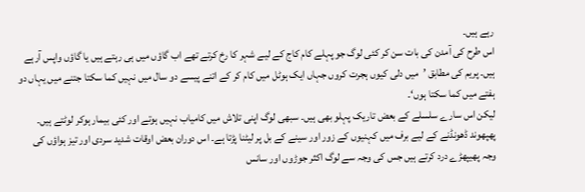رہے ہیں۔
اس طرح کی آمدن کی بات سن کر کئی لوگ جو پہلے کام کاج کے لیے شہر کا رخ کرتے تھے اب گاؤں میں ہی رہتے ہیں یا گاؤں واپس آرہے ہیں۔ پریم کی مطابق ’میں دلی کیوں ہجرت کروں جہاں ایک ہوٹل میں کام کر کے اتنے پیسے دو سال میں نہیں کما سکتا جتنے میں یہاں دو ہفتے میں کما سکتا ہوں‘۔
لیکن اس سارے سلسلے کے بعض تاریک پہلو بھی ہیں۔ سبھی لوگ اپنی تلاش میں کامیاب نہیں ہوتے اور کئی بیمار ہوکر لوٹتے ہیں۔ پھپھوند ڈھونڈنے کے لیے برف میں کہنیوں کے زور اور سینے کے بل پر لیٹنا پڑتا ہے۔ اس دوران بعض اوقات شدید سردی اور تیز ہواؤں کی وجہ پھیپھڑے درد کرتے ہیں جس کی وجہ سے لوگ اکثر جوڑوں اور سانس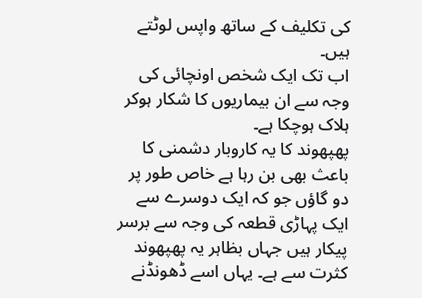کی تکلیف کے ساتھ واپس لوٹتے ہیں۔
اب تک ایک شخص اونچائی کی وجہ سے ان بیماریوں کا شکار ہوکر ہلاک ہوچکا ہے۔
پھپھوند کا یہ کاروبار دشمنی کا باعث بھی بن رہا ہے خاص طور پر دو گاؤں جو کہ ایک دوسرے سے ایک پہاڑی قطعہ کی وجہ سے برسر پیکار ہیں جہاں بظاہر یہ پھپھوند کثرت سے ہے۔ یہاں اسے ڈھونڈنے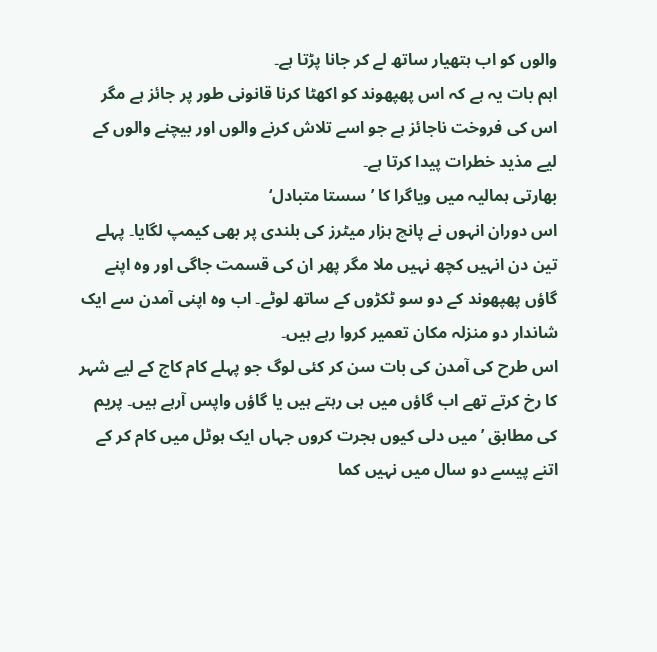والوں کو اب ہتھیار ساتھ لے کر جانا پڑتا ہے۔
اہم بات یہ ہے کہ اس پھپھوند کو اکھٹا کرنا قانونی طور پر جائز ہے مگر اس کی فروخت ناجائز ہے جو اسے تلاش کرنے والوں اور بیچنے والوں کے لیے مذید خطرات پیدا کرتا ہے۔
بھارتی ہمالیہ میں ویاگرا کا ’سستا متبادل‘
اس دوران انہوں نے پانچ ہزار میٹرز کی بلندی پر بھی کیمپ لگایا۔ پہلے تین دن انہیں کچھ نہیں ملا مگر پھر ان کی قسمت جاگی اور وہ اپنے گاؤں پھپھوند کے دو سو ٹکڑوں کے ساتھ لوٹے۔ اب وہ اپنی آمدن سے ایک شاندار دو منزلہ مکان تعمیر کروا رہے ہیں۔
اس طرح کی آمدن کی بات سن کر کئی لوگ جو پہلے کام کاج کے لیے شہر کا رخ کرتے تھے اب گاؤں میں ہی رہتے ہیں یا گاؤں واپس آرہے ہیں۔ پریم کی مطابق ’میں دلی کیوں ہجرت کروں جہاں ایک ہوٹل میں کام کر کے اتنے پیسے دو سال میں نہیں کما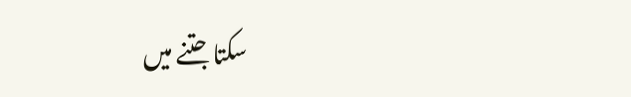سکتا جتنے میں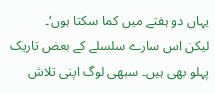یہاں دو ہفتے میں کما سکتا ہوں‘۔
لیکن اس سارے سلسلے کے بعض تاریک پہلو بھی ہیں۔ سبھی لوگ اپنی تلاش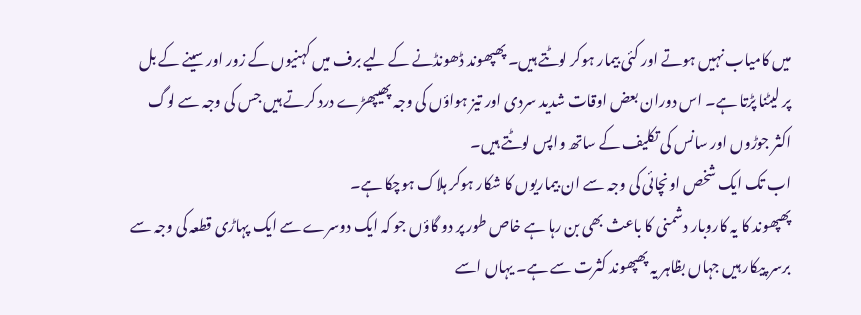میں کامیاب نہیں ہوتے اور کئی بیمار ہوکر لوٹتے ہیں۔ پھپھوند ڈھونڈنے کے لیے برف میں کہنیوں کے زور اور سینے کے بل پر لیٹنا پڑتا ہے۔ اس دوران بعض اوقات شدید سردی اور تیز ہواؤں کی وجہ پھیپھڑے درد کرتے ہیں جس کی وجہ سے لوگ اکثر جوڑوں اور سانس کی تکلیف کے ساتھ واپس لوٹتے ہیں۔
اب تک ایک شخص اونچائی کی وجہ سے ان بیماریوں کا شکار ہوکر ہلاک ہوچکا ہے۔
پھپھوند کا یہ کاروبار دشمنی کا باعث بھی بن رہا ہے خاص طور پر دو گاؤں جو کہ ایک دوسرے سے ایک پہاڑی قطعہ کی وجہ سے برسر پیکار ہیں جہاں بظاہر یہ پھپھوند کثرت سے ہے۔ یہاں اسے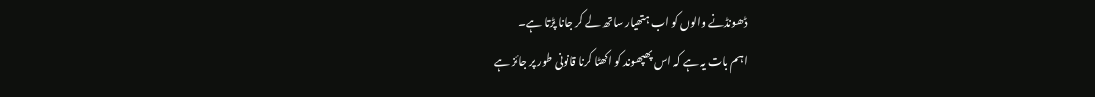ڈھونڈنے والوں کو اب ہتھیار ساتھ لے کر جانا پڑتا ہے۔
اہم بات یہ ہے کہ اس پھپھوند کو اکھٹا کرنا قانونی طور پر جائز ہے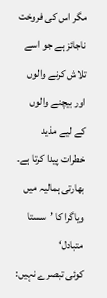مگر اس کی فروخت ناجائز ہے جو اسے تلاش کرنے والوں اور بیچنے والوں کے لیے مذید خطرات پیدا کرتا ہے۔
بھارتی ہمالیہ میں ویاگرا کا ’سستا متبادل‘
کوئی تبصرے نہیں: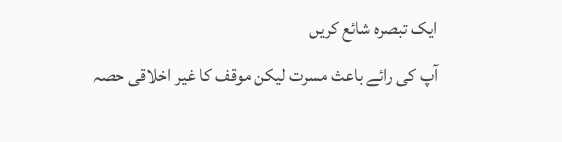ایک تبصرہ شائع کریں
آپ کی رائے باعث مسرت لیکن موقف کا غیر اخلاقی حصہ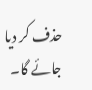حذف کر دیا جائے گا۔